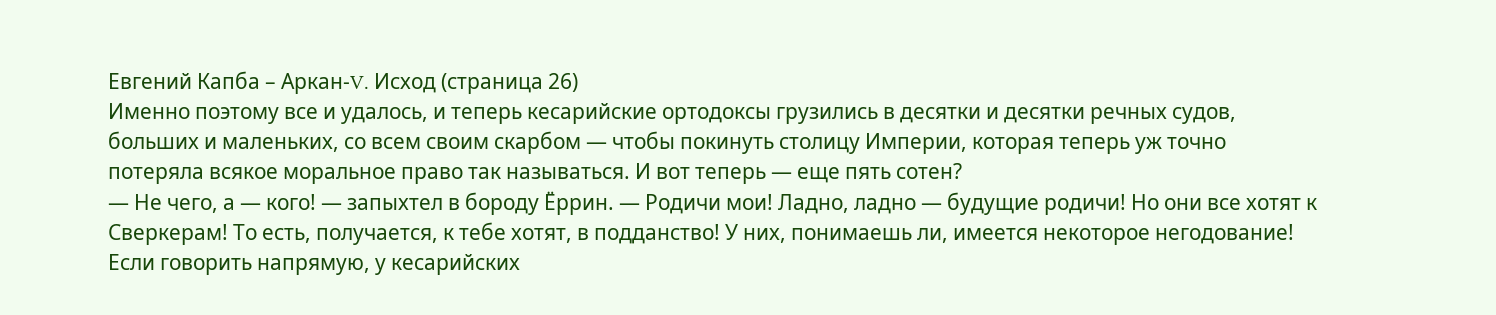Евгений Капба – Аркан-V. Исход (страница 26)
Именно поэтому все и удалось, и теперь кесарийские ортодоксы грузились в десятки и десятки речных судов, больших и маленьких, со всем своим скарбом — чтобы покинуть столицу Империи, которая теперь уж точно потеряла всякое моральное право так называться. И вот теперь — еще пять сотен?
— Не чего, а — кого! — запыхтел в бороду Ёррин. — Родичи мои! Ладно, ладно — будущие родичи! Но они все хотят к Сверкерам! То есть, получается, к тебе хотят, в подданство! У них, понимаешь ли, имеется некоторое негодование! Если говорить напрямую, у кесарийских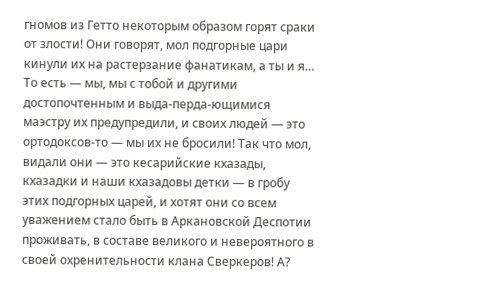гномов из Гетто некоторым образом горят сраки от злости! Они говорят, мол подгорные цари кинули их на растерзание фанатикам, а ты и я… То есть — мы, мы с тобой и другими достопочтенным и выда-перда-ющимися маэстру их предупредили, и своих людей — это ортодоксов-то — мы их не бросили! Так что мол, видали они — это кесарийские кхазады, кхазадки и наши кхазадовы детки — в гробу этих подгорных царей, и хотят они со всем уважением стало быть в Аркановской Деспотии проживать, в составе великого и невероятного в своей охренительности клана Сверкеров! А?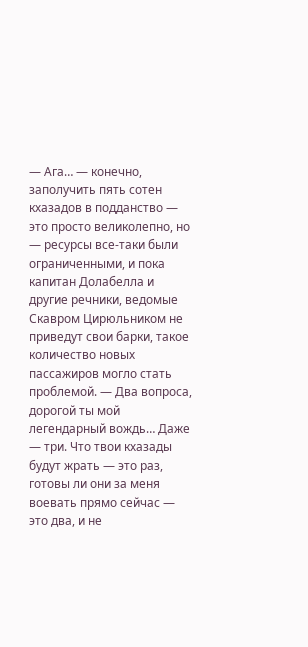— Ага… — конечно, заполучить пять сотен кхазадов в подданство — это просто великолепно, но — ресурсы все-таки были ограниченными, и пока капитан Долабелла и другие речники, ведомые Скавром Цирюльником не приведут свои барки, такое количество новых пассажиров могло стать проблемой. — Два вопроса, дорогой ты мой легендарный вождь… Даже — три. Что твои кхазады будут жрать — это раз, готовы ли они за меня воевать прямо сейчас — это два, и не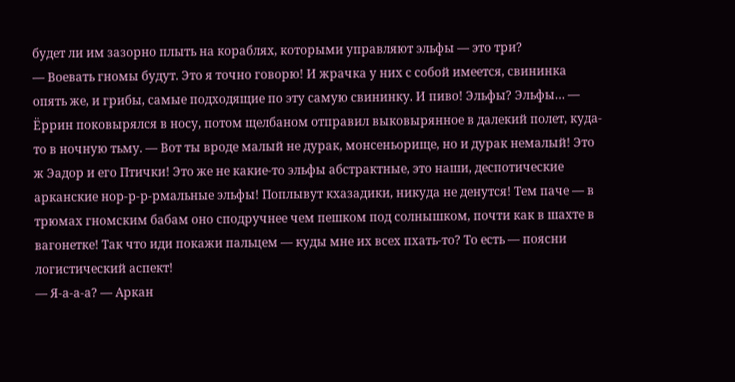будет ли им зазорно плыть на кораблях, которыми управляют эльфы — это три?
— Воевать гномы будут. Это я точно говорю! И жрачка у них с собой имеется, свининка опять же, и грибы, самые подходящие по эту самую свининку. И пиво! Эльфы? Эльфы… — Ёррин поковырялся в носу, потом щелбаном отправил выковырянное в далекий полет, куда-то в ночную тьму. — Вот ты вроде малый не дурак, монсеньорище, но и дурак немалый! Это ж Эадор и его Птички! Это же не какие-то эльфы абстрактные, это наши, деспотические арканские нор-р-р-рмальные эльфы! Поплывут кхазадики, никуда не денутся! Тем паче — в трюмах гномским бабам оно сподручнее чем пешком под солнышком, почти как в шахте в вагонетке! Так что иди покажи пальцем — куды мне их всех пхать-то? То есть — поясни логистический аспект!
— Я-а-а-а? — Аркан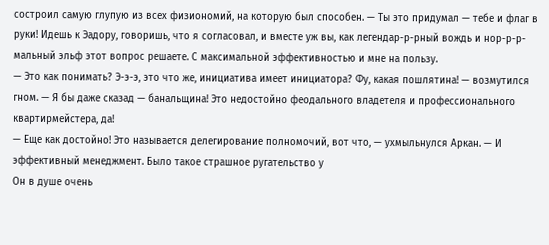состроил самую глупую из всех физиономий, на которую был способен. — Ты это придумал — тебе и флаг в руки! Идешь к Эадору, говоришь, что я согласовал, и вместе уж вы, как легендар-р-рный вождь и нор-р-р-мальный эльф этот вопрос решаете. С максимальной эффективностью и мне на пользу.
— Это как понимать? Э-э-э, это что же, инициатива имеет инициатора? Фу, какая пошлятина! — возмутился гном. — Я бы даже сказад — банальщина! Это недостойно феодального владетеля и профессионального квартирмейстера, да!
— Еще как достойно! Это называется делегирование полномочий, вот что, — ухмыльнулся Аркан. — И эффективный менеджмент. Было такое страшное ругательство у
Он в душе очень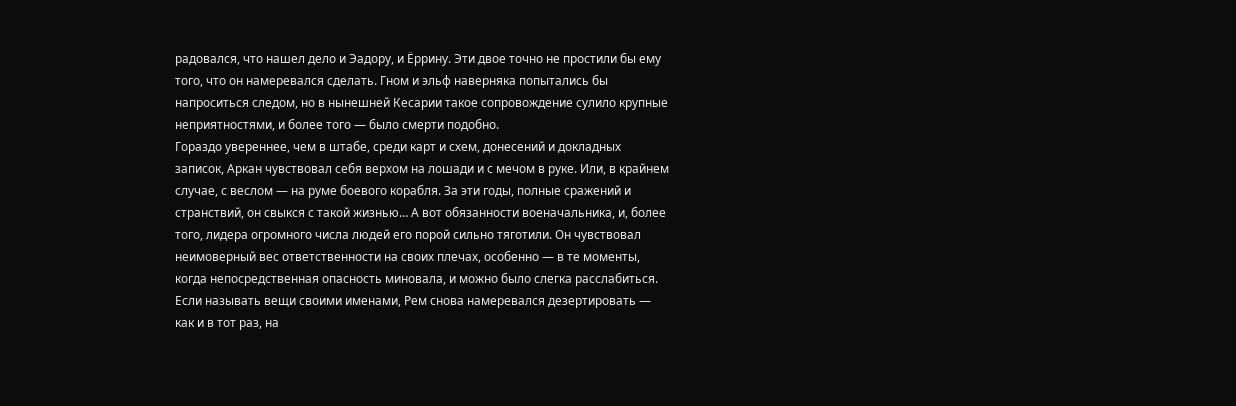радовался, что нашел дело и Эадору, и Ёррину. Эти двое точно не простили бы ему того, что он намеревался сделать. Гном и эльф наверняка попытались бы напроситься следом, но в нынешней Кесарии такое сопровождение сулило крупные неприятностями, и более того — было смерти подобно.
Гораздо увереннее, чем в штабе, среди карт и схем, донесений и докладных записок, Аркан чувствовал себя верхом на лошади и с мечом в руке. Или, в крайнем случае, с веслом — на руме боевого корабля. За эти годы, полные сражений и странствий, он свыкся с такой жизнью… А вот обязанности военачальника, и, более того, лидера огромного числа людей его порой сильно тяготили. Он чувствовал неимоверный вес ответственности на своих плечах, особенно — в те моменты, когда непосредственная опасность миновала, и можно было слегка расслабиться.
Если называть вещи своими именами, Рем снова намеревался дезертировать — как и в тот раз, на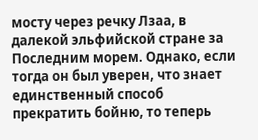мосту через речку Лзаа, в далекой эльфийской стране за Последним морем. Однако, если тогда он был уверен, что знает единственный способ прекратить бойню, то теперь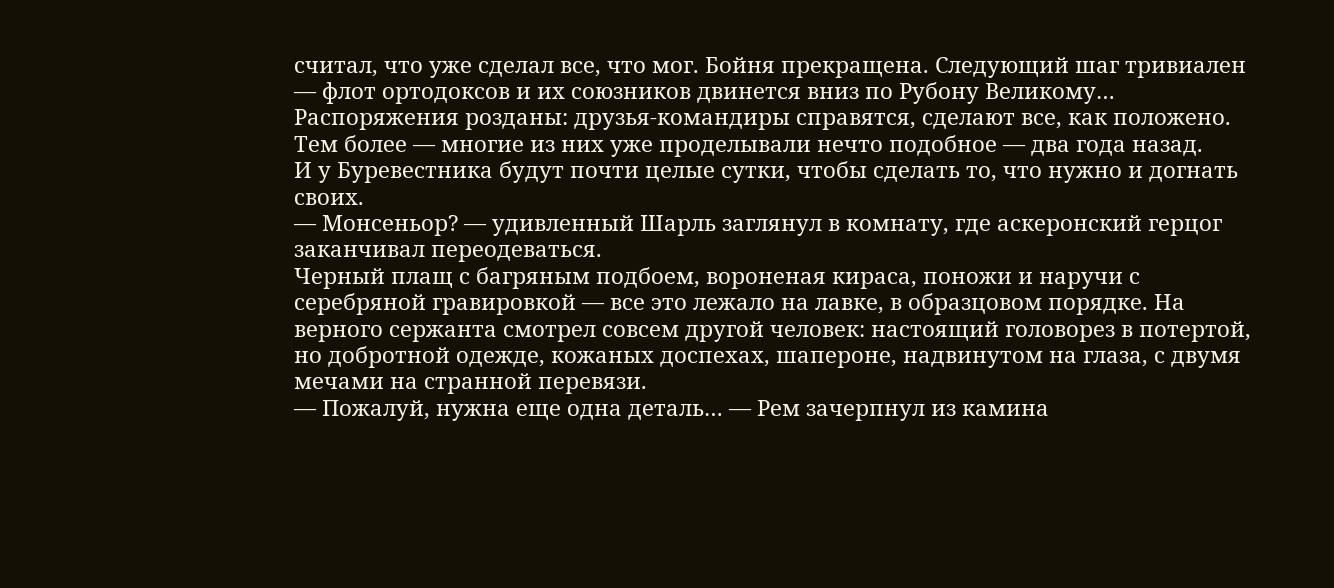считал, что уже сделал все, что мог. Бойня прекращена. Следующий шаг тривиален — флот ортодоксов и их союзников двинется вниз по Рубону Великому… Распоряжения розданы: друзья-командиры справятся, сделают все, как положено. Тем более — многие из них уже проделывали нечто подобное — два года назад.
И у Буревестника будут почти целые сутки, чтобы сделать то, что нужно и догнать своих.
— Монсеньор? — удивленный Шарль заглянул в комнату, где аскеронский герцог заканчивал переодеваться.
Черный плащ с багряным подбоем, вороненая кираса, поножи и наручи с серебряной гравировкой — все это лежало на лавке, в образцовом порядке. На верного сержанта смотрел совсем другой человек: настоящий головорез в потертой, но добротной одежде, кожаных доспехах, шапероне, надвинутом на глаза, с двумя мечами на странной перевязи.
— Пожалуй, нужна еще одна деталь… — Рем зачерпнул из камина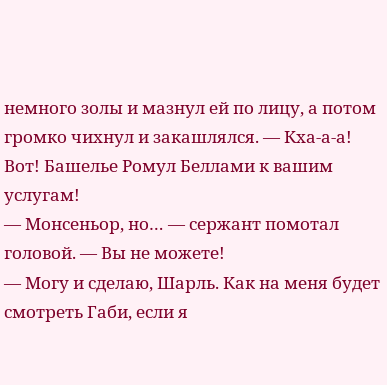немного золы и мазнул ей по лицу, а потом громко чихнул и закашлялся. — Кха-а-а! Вот! Башелье Ромул Беллами к вашим услугам!
— Монсеньор, но… — сержант помотал головой. — Вы не можете!
— Могу и сделаю, Шарль. Как на меня будет смотреть Габи, если я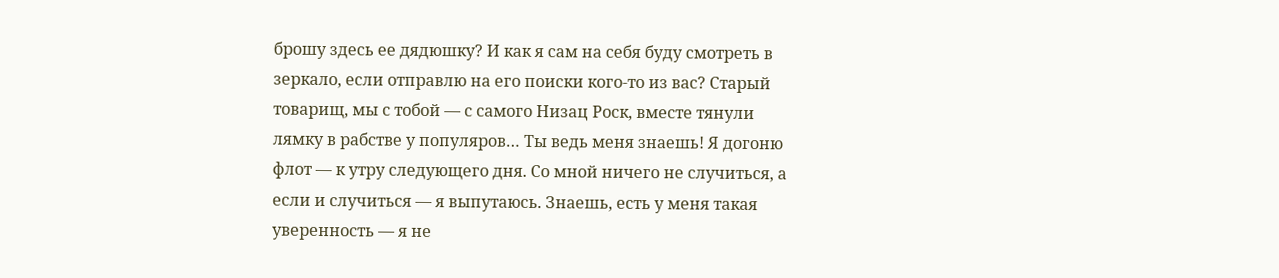брошу здесь ее дядюшку? И как я сам на себя буду смотреть в зеркало, если отправлю на его поиски кого-то из вас? Старый товарищ, мы с тобой — с самого Низац Роск, вместе тянули лямку в рабстве у популяров… Ты ведь меня знаешь! Я догоню флот — к утру следующего дня. Со мной ничего не случиться, а если и случиться — я выпутаюсь. Знаешь, есть у меня такая уверенность — я не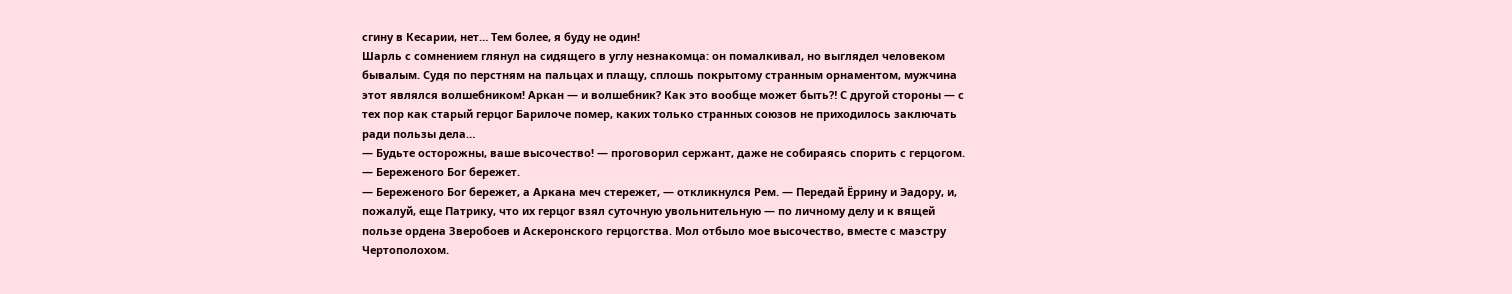сгину в Кесарии, нет… Тем более, я буду не один!
Шарль с сомнением глянул на сидящего в углу незнакомца: он помалкивал, но выглядел человеком бывалым. Судя по перстням на пальцах и плащу, сплошь покрытому странным орнаментом, мужчина этот являлся волшебником! Аркан — и волшебник? Как это вообще может быть⁈ С другой стороны — с тех пор как старый герцог Барилоче помер, каких только странных союзов не приходилось заключать ради пользы дела…
— Будьте осторожны, ваше высочество! — проговорил сержант, даже не собираясь спорить с герцогом. — Береженого Бог бережет.
— Береженого Бог бережет, а Аркана меч стережет, — откликнулся Рем. — Передай Ёррину и Эадору, и, пожалуй, еще Патрику, что их герцог взял суточную увольнительную — по личному делу и к вящей пользе ордена Зверобоев и Аскеронского герцогства. Мол отбыло мое высочество, вместе с маэстру Чертополохом.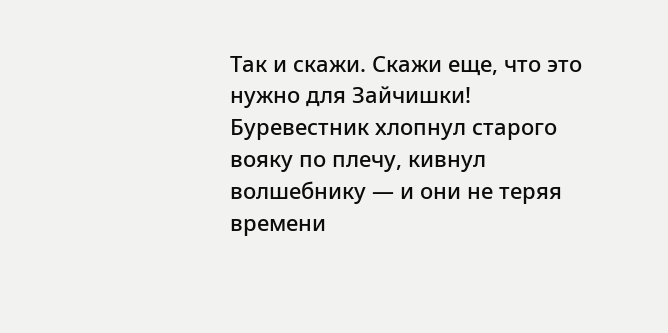Так и скажи. Скажи еще, что это нужно для Зайчишки!
Буревестник хлопнул старого вояку по плечу, кивнул волшебнику — и они не теряя времени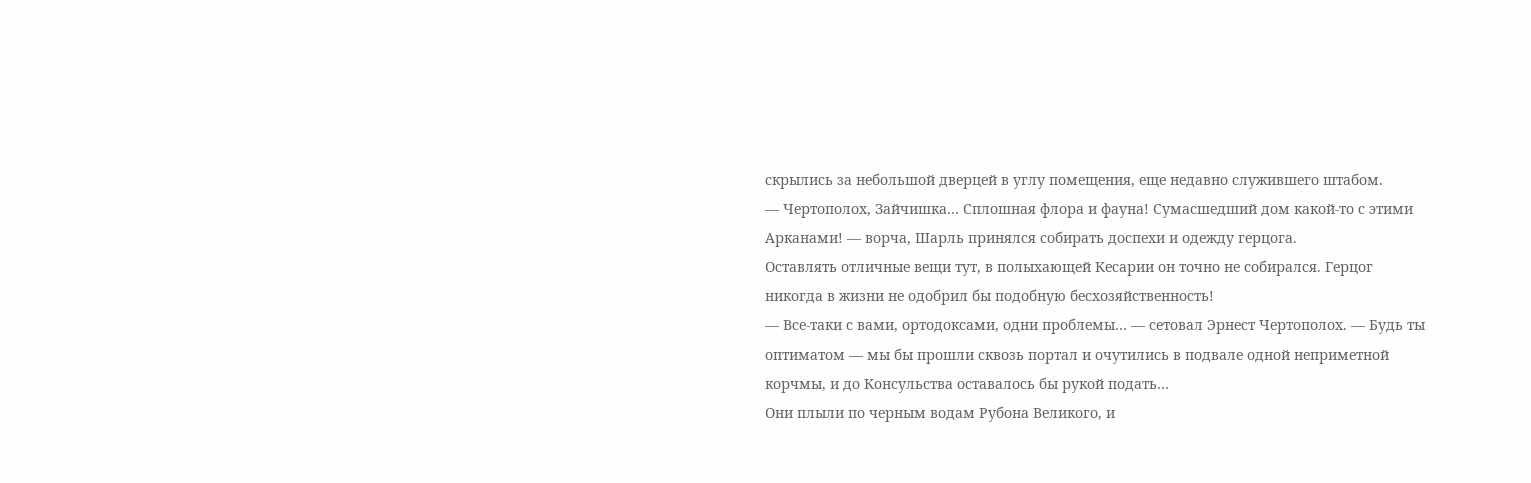скрылись за небольшой дверцей в углу помещения, еще недавно служившего штабом.
— Чертополох, Зайчишка… Сплошная флора и фауна! Сумасшедший дом какой-то с этими Арканами! — ворча, Шарль принялся собирать доспехи и одежду герцога.
Оставлять отличные вещи тут, в полыхающей Кесарии он точно не собирался. Герцог никогда в жизни не одобрил бы подобную бесхозяйственность!
— Все-таки с вами, ортодоксами, одни проблемы… — сетовал Эрнест Чертополох. — Будь ты оптиматом — мы бы прошли сквозь портал и очутились в подвале одной неприметной корчмы, и до Консульства оставалось бы рукой подать…
Они плыли по черным водам Рубона Великого, и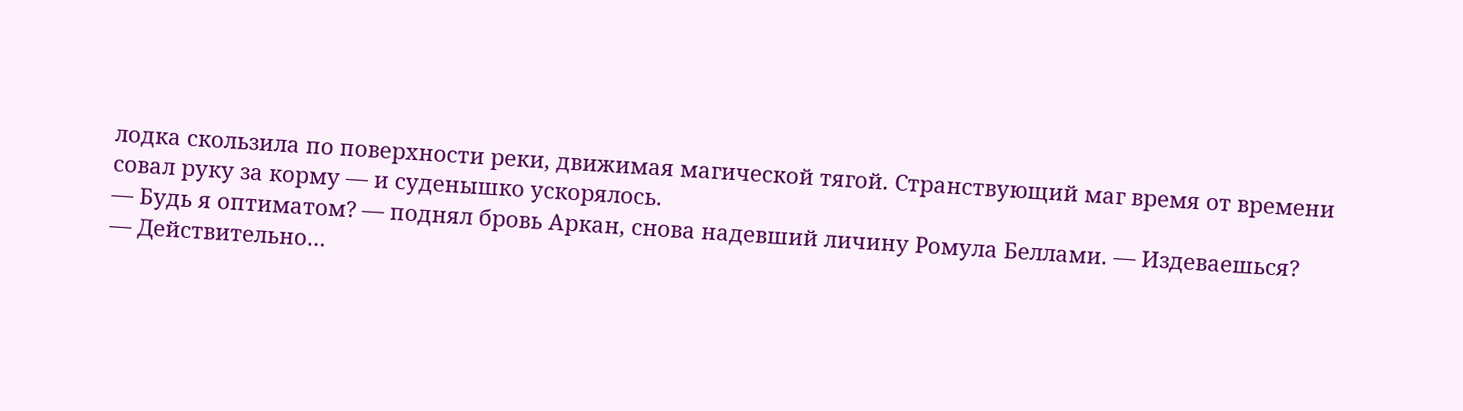лодка скользила по поверхности реки, движимая магической тягой. Странствующий маг время от времени совал руку за корму — и суденышко ускорялось.
— Будь я оптиматом? — поднял бровь Аркан, снова надевший личину Ромула Беллами. — Издеваешься?
— Действительно…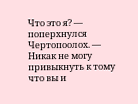Что это я? — поперхнулся Чертопоолох. — Никак не могу привыкнуть к тому что вы и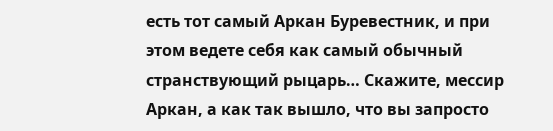есть тот самый Аркан Буревестник, и при этом ведете себя как самый обычный странствующий рыцарь… Скажите, мессир Аркан, а как так вышло, что вы запросто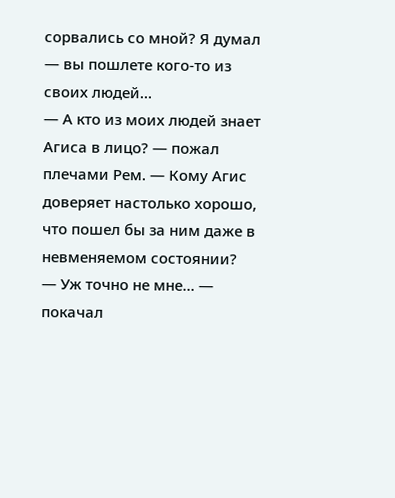сорвались со мной? Я думал — вы пошлете кого-то из своих людей…
— А кто из моих людей знает Агиса в лицо? — пожал плечами Рем. — Кому Агис доверяет настолько хорошо, что пошел бы за ним даже в невменяемом состоянии?
— Уж точно не мне… — покачал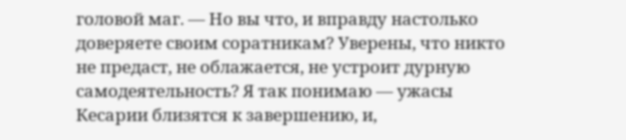головой маг. — Но вы что, и вправду настолько доверяете своим соратникам? Уверены, что никто не предаст, не облажается, не устроит дурную самодеятельность? Я так понимаю — ужасы Кесарии близятся к завершению, и,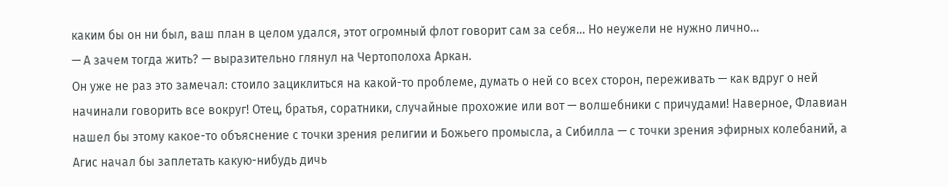каким бы он ни был, ваш план в целом удался, этот огромный флот говорит сам за себя… Но неужели не нужно лично…
— А зачем тогда жить? — выразительно глянул на Чертополоха Аркан.
Он уже не раз это замечал: стоило зациклиться на какой-то проблеме, думать о ней со всех сторон, переживать — как вдруг о ней начинали говорить все вокруг! Отец, братья, соратники, случайные прохожие или вот — волшебники с причудами! Наверное, Флавиан нашел бы этому какое-то объяснение с точки зрения религии и Божьего промысла, а Сибилла — с точки зрения эфирных колебаний, а Агис начал бы заплетать какую-нибудь дичь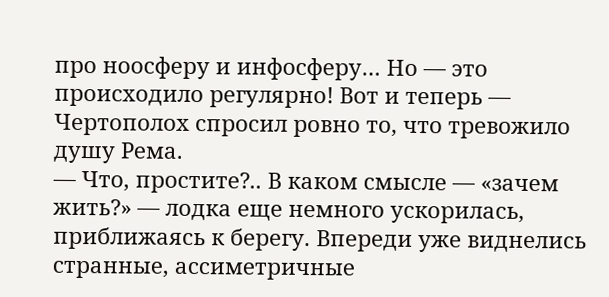про ноосферу и инфосферу… Но — это происходило регулярно! Вот и теперь — Чертополох спросил ровно то, что тревожило душу Рема.
— Что, простите?.. В каком смысле — «зачем жить?» — лодка еще немного ускорилась, приближаясь к берегу. Впереди уже виднелись странные, ассиметричные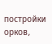постройки орков,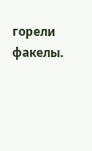горели факелы.